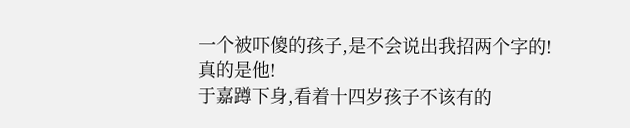一个被吓傻的孩子,是不会说出我招两个字的!
真的是他!
于嘉蹲下身,看着十四岁孩子不该有的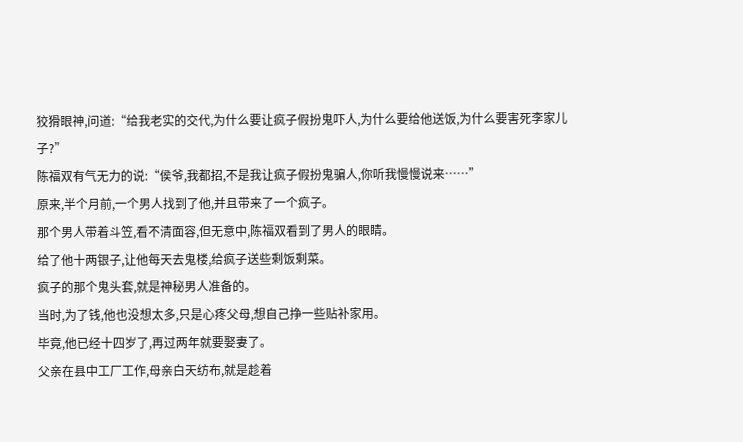狡猾眼神,问道:“给我老实的交代,为什么要让疯子假扮鬼吓人,为什么要给他送饭,为什么要害死李家儿子?”
陈福双有气无力的说:“侯爷,我都招,不是我让疯子假扮鬼骗人,你听我慢慢说来……”
原来,半个月前,一个男人找到了他,并且带来了一个疯子。
那个男人带着斗笠,看不清面容,但无意中,陈福双看到了男人的眼睛。
给了他十两银子,让他每天去鬼楼,给疯子送些剩饭剩菜。
疯子的那个鬼头套,就是神秘男人准备的。
当时,为了钱,他也没想太多,只是心疼父母,想自己挣一些贴补家用。
毕竟,他已经十四岁了,再过两年就要娶妻了。
父亲在县中工厂工作,母亲白天纺布,就是趁着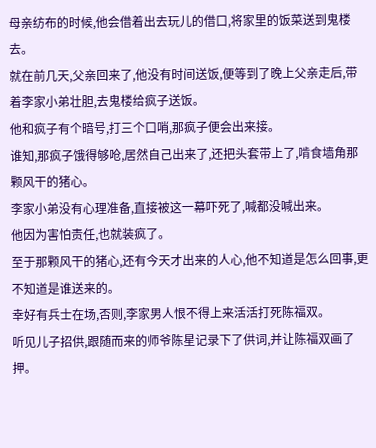母亲纺布的时候,他会借着出去玩儿的借口,将家里的饭菜送到鬼楼去。
就在前几天,父亲回来了,他没有时间送饭,便等到了晚上父亲走后,带着李家小弟壮胆,去鬼楼给疯子送饭。
他和疯子有个暗号,打三个口哨,那疯子便会出来接。
谁知,那疯子饿得够呛,居然自己出来了,还把头套带上了,啃食墙角那颗风干的猪心。
李家小弟没有心理准备,直接被这一幕吓死了,喊都没喊出来。
他因为害怕责任,也就装疯了。
至于那颗风干的猪心,还有今天才出来的人心,他不知道是怎么回事,更不知道是谁送来的。
幸好有兵士在场,否则,李家男人恨不得上来活活打死陈福双。
听见儿子招供,跟随而来的师爷陈星记录下了供词,并让陈福双画了押。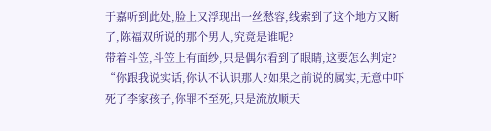于嘉听到此处,脸上又浮现出一丝愁容,线索到了这个地方又断了,陈福双所说的那个男人,究竟是谁呢?
带着斗笠,斗笠上有面纱,只是偶尔看到了眼睛,这要怎么判定?
“你跟我说实话,你认不认识那人?如果之前说的属实,无意中吓死了李家孩子,你罪不至死,只是流放顺天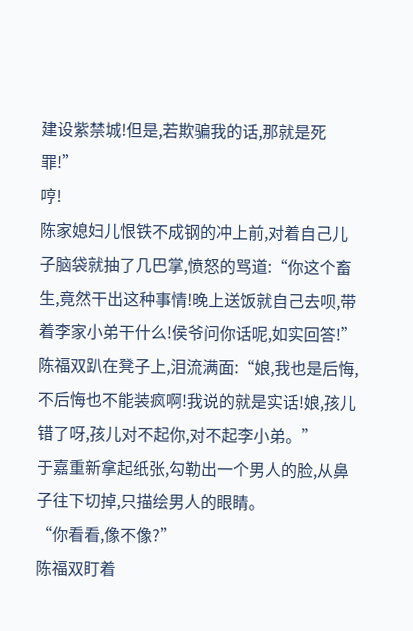建设紫禁城!但是,若欺骗我的话,那就是死罪!”
哼!
陈家媳妇儿恨铁不成钢的冲上前,对着自己儿子脑袋就抽了几巴掌,愤怒的骂道:“你这个畜生,竟然干出这种事情!晚上送饭就自己去呗,带着李家小弟干什么!侯爷问你话呢,如实回答!”
陈福双趴在凳子上,泪流满面:“娘,我也是后悔,不后悔也不能装疯啊!我说的就是实话!娘,孩儿错了呀,孩儿对不起你,对不起李小弟。”
于嘉重新拿起纸张,勾勒出一个男人的脸,从鼻子往下切掉,只描绘男人的眼睛。
“你看看,像不像?”
陈福双盯着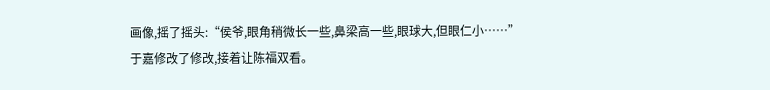画像,摇了摇头:“侯爷,眼角稍微长一些,鼻梁高一些,眼球大,但眼仁小……”
于嘉修改了修改,接着让陈福双看。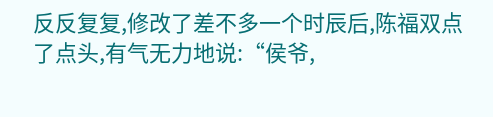反反复复,修改了差不多一个时辰后,陈福双点了点头,有气无力地说:“侯爷,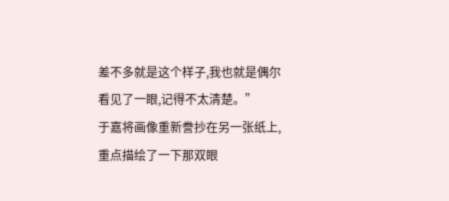差不多就是这个样子,我也就是偶尔看见了一眼,记得不太清楚。”
于嘉将画像重新誊抄在另一张纸上,重点描绘了一下那双眼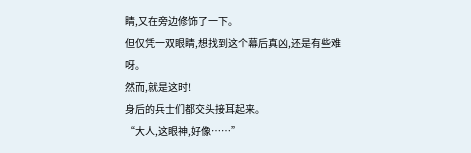睛,又在旁边修饰了一下。
但仅凭一双眼睛,想找到这个幕后真凶,还是有些难呀。
然而,就是这时!
身后的兵士们都交头接耳起来。
“大人,这眼神,好像……”